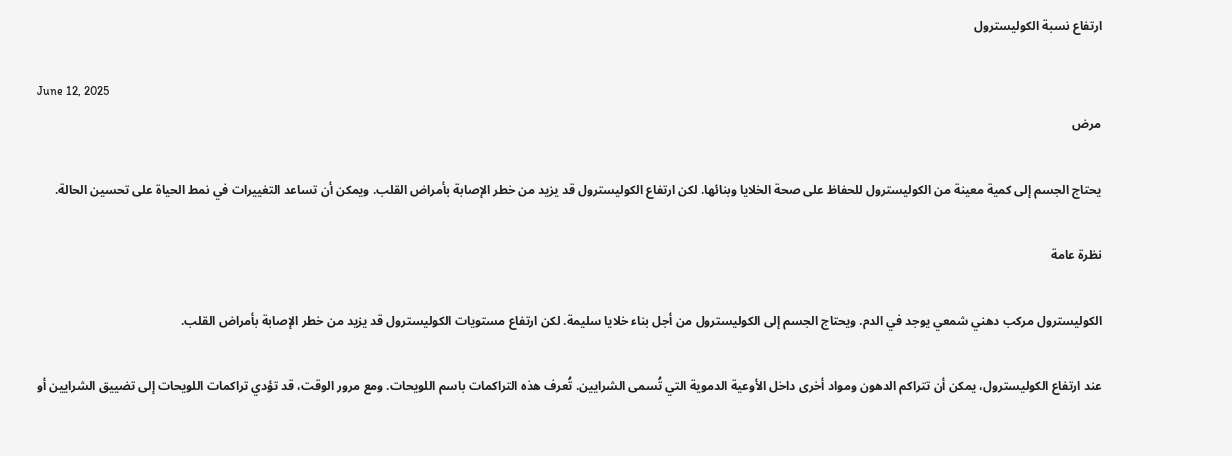ارتفاع نسبة الكوليسترول

June 12, 2025
مرض

يحتاج الجسم إلى كمية معينة من الكوليسترول للحفاظ على صحة الخلايا وبنائها. لكن ارتفاع الكوليسترول قد يزيد من خطر الإصابة بأمراض القلب. ويمكن أن تساعد التغييرات في نمط الحياة على تحسين الحالة.

نظرة عامة

الكوليسترول مركب دهني شمعي يوجد في الدم. ويحتاج الجسم إلى الكوليسترول من أجل بناء خلايا سليمة. لكن ارتفاع مستويات الكوليسترول قد يزيد من خطر الإصابة بأمراض القلب.

عند ارتفاع الكوليسترول، يمكن أن تتراكم الدهون ومواد أخرى داخل الأوعية الدموية التي تُسمى الشرايين. تُعرف هذه التراكمات باسم اللويحات. ومع مرور الوقت، قد تؤدي تراكمات اللويحات إلى تضييق الشرايين أو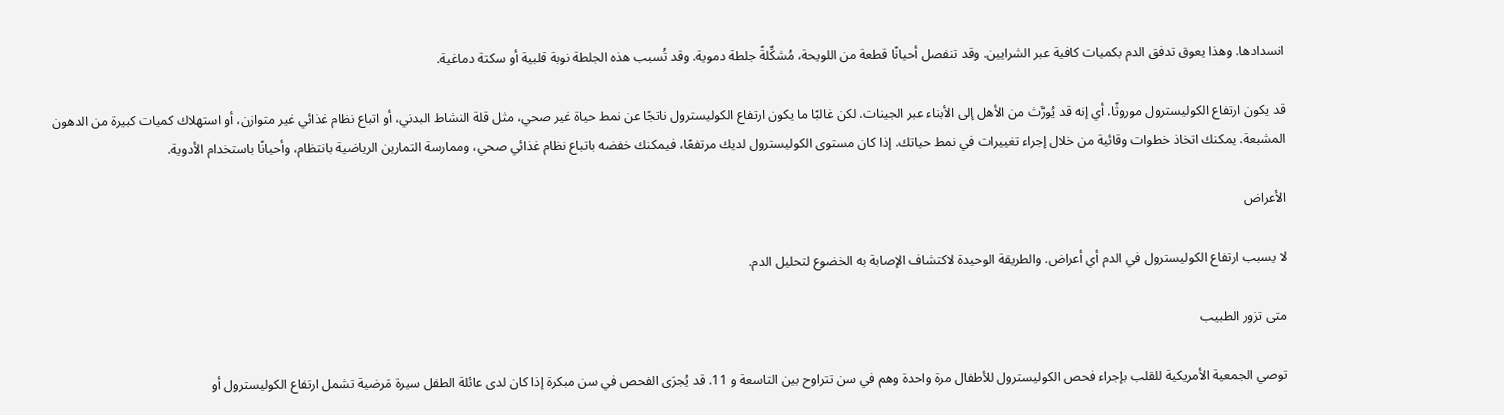انسدادها. وهذا يعوق تدفق الدم بكميات كافية عبر الشرايين. وقد تنفصل أحيانًا قطعة من اللويحة، مُشكِّلةً جلطة دموية. وقد تُسبب هذه الجلطة نوبة قلبية أو سكتة دماغية.

قد يكون ارتفاع الكوليسترول موروثًا. أي إنه قد يُورَّث من الأهل إلى الأبناء عبر الجينات. لكن غالبًا ما يكون ارتفاع الكوليسترول ناتجًا عن نمط حياة غير صحي، مثل قلة النشاط البدني، أو اتباع نظام غذائي غير متوازن، أو استهلاك كميات كبيرة من الدهون المشبعة. يمكنك اتخاذ خطوات وقائية من خلال إجراء تغييرات في نمط حياتك. إذا كان مستوى الكوليسترول لديك مرتفعًا، فيمكنك خفضه باتباع نظام غذائي صحي، وممارسة التمارين الرياضية بانتظام، وأحيانًا باستخدام الأدوية.

الأعراض

لا يسبب ارتفاع الكوليسترول في الدم أي أعراض. والطريقة الوحيدة لاكتشاف الإصابة به الخضوع لتحليل الدم.

متى تزور الطبيب

توصي الجمعية الأمريكية للقلب بإجراء فحص الكوليسترول للأطفال مرة واحدة وهم في سن تتراوح بين التاسعة و 11. قد يُجرَى الفحص في سن مبكرة إذا كان لدى عائلة الطفل سيرة مَرضية تشمل ارتفاع الكوليسترول أو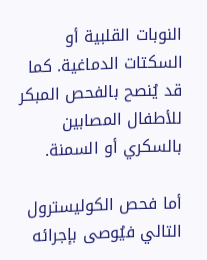النوبات القلبية أو السكتات الدماغية. كما قد يُنصح بالفحص المبكر للأطفال المصابين بالسكري أو السمنة.

أما فحص الكوليسترول التالي فيُوصى بإجرائه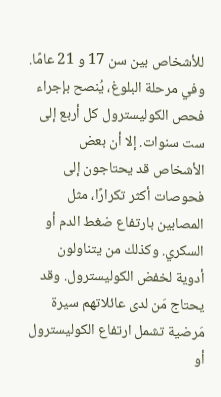للأشخاص بين سن 17 و 21 عامًا. وفي مرحلة البلوغ، يُنصح بإجراء فحص الكوليسترول كل أربع إلى ست سنوات. إلا أن بعض الأشخاص قد يحتاجون إلى فحوصات أكثر تكرارًا، مثل المصابين بارتفاع ضغط الدم أو السكري. وكذلك من يتناولون أدوية لخفض الكوليسترول. وقد يحتاج مَن لدى عائلاتهم سيرة مَرضية تشمل ارتفاع الكوليسترول أو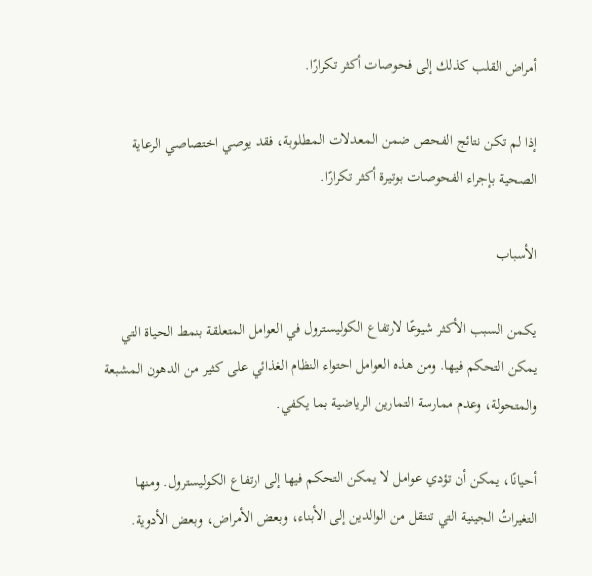أمراض القلب كذلك إلى فحوصات أكثر تكرارًا.

إذا لم تكن نتائج الفحص ضمن المعدلات المطلوبة، فقد يوصي اختصاصي الرعاية الصحية بإجراء الفحوصات بوتيرة أكثر تكرارًا.

الأسباب

يكمن السبب الأكثر شيوعًا لارتفاع الكوليسترول في العوامل المتعلقة بنمط الحياة التي يمكن التحكم فيها. ومن هذه العوامل احتواء النظام الغذائي على كثير من الدهون المشبعة والمتحولة، وعدم ممارسة التمارين الرياضية بما يكفي.

أحيانًا، يمكن أن تؤدي عوامل لا يمكن التحكم فيها إلى ارتفاع الكوليسترول. ومنها التغيراتُ الجينية التي تنتقل من الوالدين إلى الأبناء، وبعض الأمراض، وبعض الأدوية.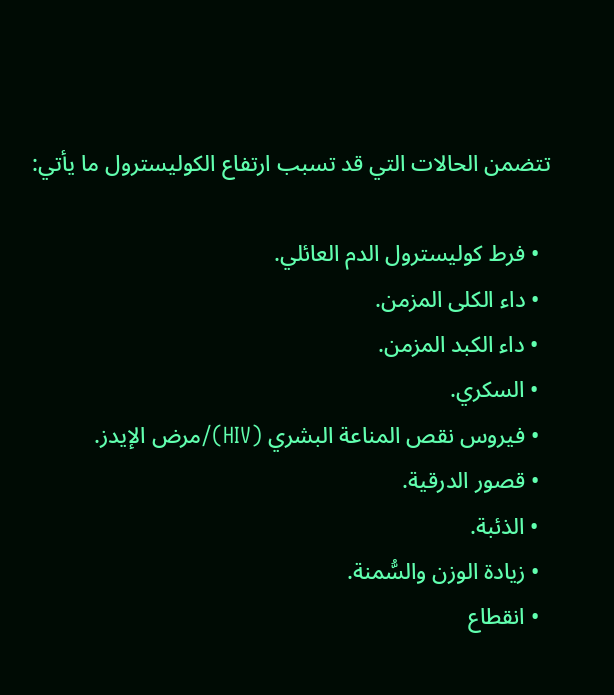تتضمن الحالات التي قد تسبب ارتفاع الكوليسترول ما يأتي:

  • فرط كوليسترول الدم العائلي.
  • داء الكلى المزمن.
  • داء الكبد المزمن.
  • السكري.
  • فيروس نقص المناعة البشري (HIV)/مرض الإيدز.
  • قصور الدرقية.
  • الذئبة.
  • زيادة الوزن والسُّمنة.
  • انقطاع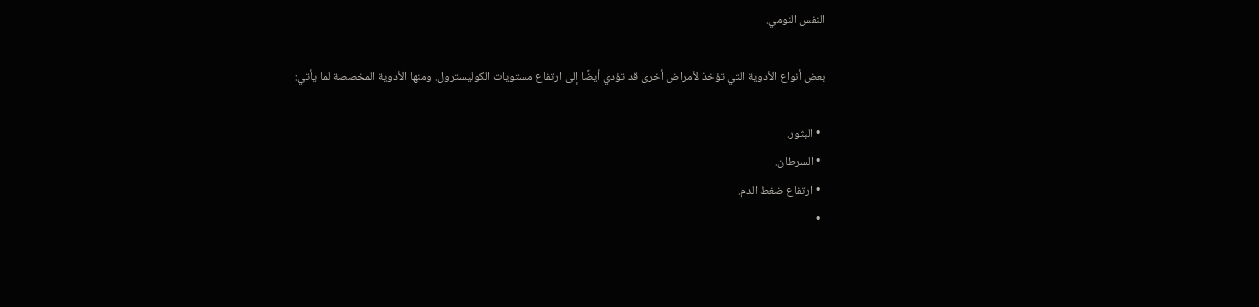النفس النومي.

بعض أنواع الأدوية التي تؤخذ لأمراض أخرى قد تؤدي أيضًا إلى ارتفاع مستويات الكوليسترول. ومنها الأدوية المخصصة لما يأتي:

  • البثور.
  • السرطان.
  • ارتفاع ضغط الدم.
  •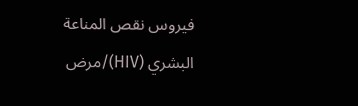فيروس نقص المناعة البشري (HIV)/مرض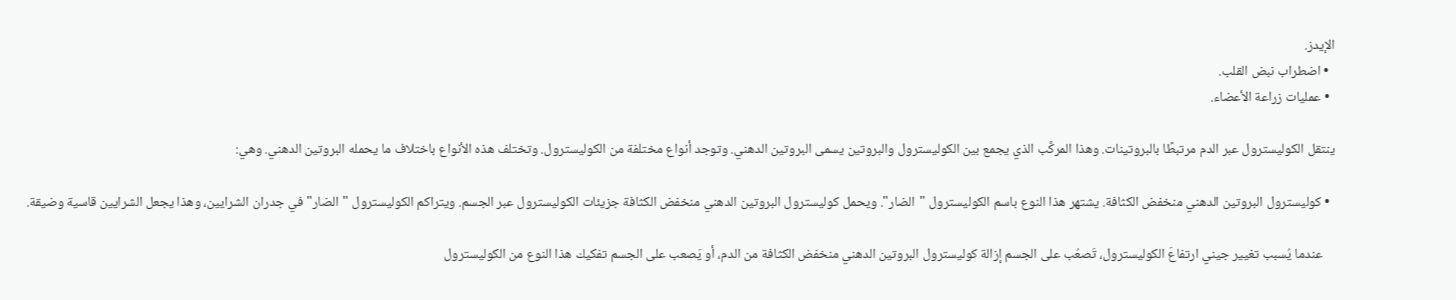الإيدز.
  • اضطراب نبض القلب.
  • عمليات زراعة الأعضاء.

ينتقل الكوليسترول عبر الدم مرتبطًا بالبروتينات. وهذا المركَّب الذي يجمع بين الكوليسترول والبروتين يسمى البروتين الدهني. وتوجد أنواع مختلفة من الكوليسترول. وتختلف هذه الأنواع باختلاف ما يحمله البروتين الدهني. وهي:

  • كوليسترول البروتين الدهني منخفض الكثافة. يشتهر هذا النوع باسم الكوليسترول "الضار". ويحمل كوليسترول البروتين الدهني منخفض الكثافة جزيئات الكوليسترول عبر الجسم. ويتراكم الكوليسترول "الضار" في جدران الشرايين، وهذا يجعل الشرايين قاسية وضيقة.

    عندما يُسبب تغيير جيني ارتفاعَ الكوليسترول، تَصعُب على الجسم إزالة كوليسترول البروتين الدهني منخفض الكثافة من الدم، أو يَصعب على الجسم تفكيك هذا النوع من الكوليسترول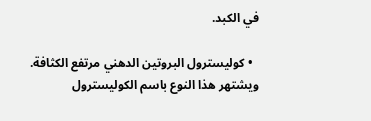في الكبد.

  • كوليسترول البروتين الدهني مرتفع الكثافة. ويشتهر هذا النوع باسم الكوليسترول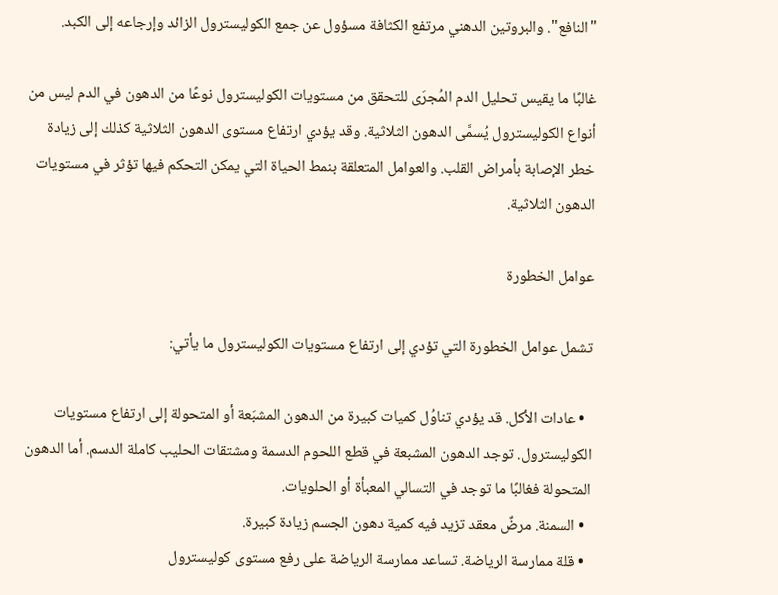"النافع". والبروتين الدهني مرتفع الكثافة مسؤول عن جمع الكوليسترول الزائد وإرجاعه إلى الكبد.

غالبًا ما يقيس تحليل الدم المُجرَى للتحقق من مستويات الكوليسترول نوعًا من الدهون في الدم ليس من أنواع الكوليسترول يُسمَّى الدهون الثلاثية. وقد يؤدي ارتفاع مستوى الدهون الثلاثية كذلك إلى زيادة خطر الإصابة بأمراض القلب. والعوامل المتعلقة بنمط الحياة التي يمكن التحكم فيها تؤثر في مستويات الدهون الثلاثية.

عوامل الخطورة

تشمل عوامل الخطورة التي تؤدي إلى ارتفاع مستويات الكوليسترول ما يأتي:

  • عادات الأكل. قد يؤدي تناوُل كميات كبيرة من الدهون المشبَعة أو المتحولة إلى ارتفاع مستويات الكوليسترول. توجد الدهون المشبعة في قطع اللحوم الدسمة ومشتقات الحليب كاملة الدسم. أما الدهون المتحولة فغالبًا ما توجد في التسالي المعبأة أو الحلويات.
  • السمنة. مرضٌ معقد تزيد فيه كمية دهون الجسم زيادة كبيرة.
  • قلة ممارسة الرياضة. تساعد ممارسة الرياضة على رفع مستوى كوليسترول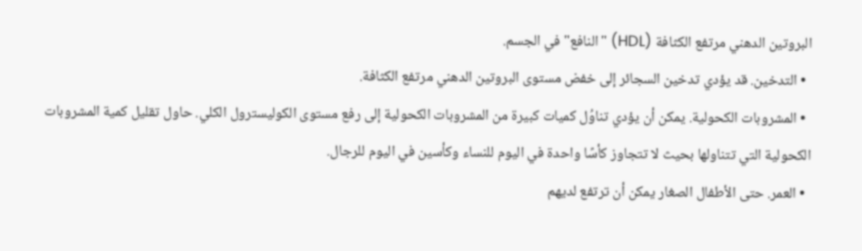البروتين الدهني مرتفع الكثافة (HDL) "النافع" في الجسم.
  • التدخين. قد يؤدي تدخين السجائر إلى خفض مستوى البروتين الدهني مرتفع الكثافة.
  • المشروبات الكحولية. يمكن أن يؤدي تناوُل كميات كبيرة من المشروبات الكحولية إلى رفع مستوى الكوليسترول الكلي. حاول تقليل كمية المشروبات الكحولية التي تتناولها بحيث لا تتجاوز كأسًا واحدة في اليوم للنساء وكأسين في اليوم للرجال.
  • العمر. حتى الأطفال الصغار يمكن أن ترتفع لديهم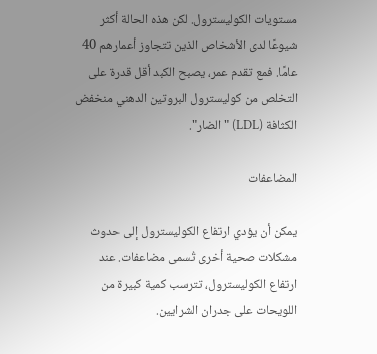مستويات الكوليسترول. لكن هذه الحالة أكثر شيوعًا لدى الأشخاص الذين تتجاوز أعمارهم 40 عامًا. فمع تقدم عمر، يصبح الكبد أقل قدرة على التخلص من كوليسترول البروتين الدهني منخفض الكثافة (LDL) "الضار".

المضاعفات

يمكن أن يؤدي ارتفاع الكوليسترول إلى حدوث مشكلات صحية أخرى تُسمى مضاعفات. عند ارتفاع الكوليسترول، تترسب كمية كبيرة من اللويحات على جدران الشرايين.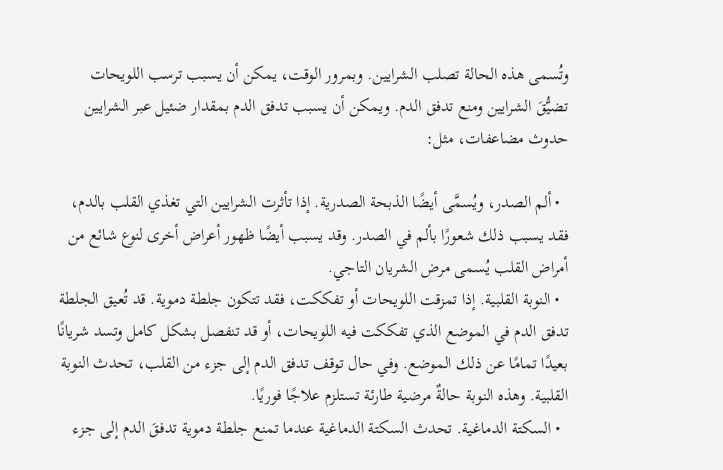وتُسمى هذه الحالة تصلب الشرايين. وبمرور الوقت، يمكن أن يسبب ترسب اللويحات تضيُّقَ الشرايين ومنع تدفق الدم. ويمكن أن يسبب تدفق الدم بمقدار ضئيل عبر الشرايين حدوث مضاعفات، مثل:

  • ألم الصدر، ويُسمَّى أيضًا الذبحة الصدرية. إذا تأثرت الشرايين التي تغذي القلب بالدم، فقد يسبب ذلك شعورًا بألم في الصدر. وقد يسبب أيضًا ظهور أعراض أخرى لنوع شائع من أمراض القلب يُسمى مرض الشريان التاجي.
  • النوبة القلبية. إذا تمزقت اللويحات أو تفككت، فقد تتكون جلطة دموية. قد تُعيق الجلطة تدفق الدم في الموضع الذي تفككت فيه اللويحات، أو قد تنفصل بشكل كامل وتسد شريانًا بعيدًا تمامًا عن ذلك الموضع. وفي حال توقف تدفق الدم إلى جزء من القلب، تحدث النوبة القلبية. وهذه النوبة حالةٌ مرضية طارئة تستلزم علاجًا فوريًا.
  • السكتة الدماغية. تحدث السكتة الدماغية عندما تمنع جلطة دموية تدفقَ الدم إلى جزء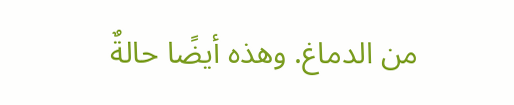من الدماغ. وهذه أيضًا حالةٌ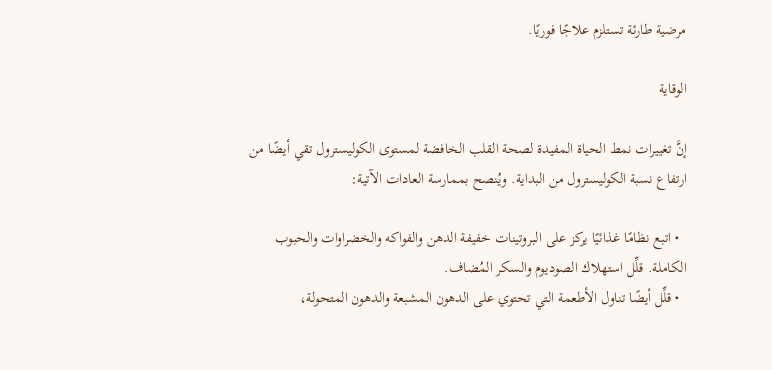مرضية طارئة تستلزم علاجًا فوريًا.

الوقاية

إنَّ تغييرات نمط الحياة المفيدة لصحة القلب الخافضة لمستوى الكوليسترول تقي أيضًا من ارتفاع نسبة الكوليسترول من البداية. ويُنصح بممارسة العادات الآتية:

  • اتبع نظامًا غذائيًا يركز على البروتينات خفيفة الدهن والفواكه والخضراوات والحبوب الكاملة. قلِّل استهلاك الصوديوم والسكر المُضاف.
  • قلِّل أيضًا تناول الأطعمة التي تحتوي على الدهون المشبعة والدهون المتحولة،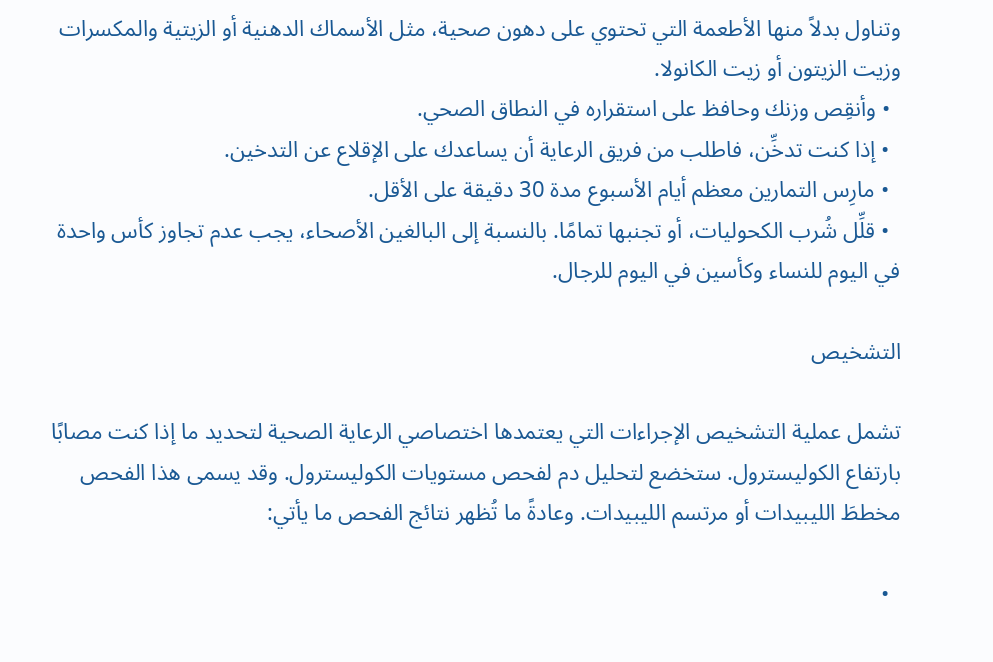وتناول بدلاً منها الأطعمة التي تحتوي على دهون صحية، مثل الأسماك الدهنية أو الزيتية والمكسرات وزيت الزيتون أو زيت الكانولا.
  • وأنقِص وزنك وحافظ على استقراره في النطاق الصحي.
  • إذا كنت تدخِّن، فاطلب من فريق الرعاية أن يساعدك على الإقلاع عن التدخين.
  • مارِس التمارين معظم أيام الأسبوع مدة 30 دقيقة على الأقل.
  • قلِّل شُرب الكحوليات، أو تجنبها تمامًا. بالنسبة إلى البالغين الأصحاء، يجب عدم تجاوز كأس واحدة في اليوم للنساء وكأسين في اليوم للرجال.

التشخيص

تشمل عملية التشخيص الإجراءات التي يعتمدها اختصاصي الرعاية الصحية لتحديد ما إذا كنت مصابًا بارتفاع الكوليسترول. ستخضع لتحليل دم لفحص مستويات الكوليسترول. وقد يسمى هذا الفحص مخططَ الليبيدات أو مرتسم الليبيدات. وعادةً ما تُظهر نتائج الفحص ما يأتي:

  •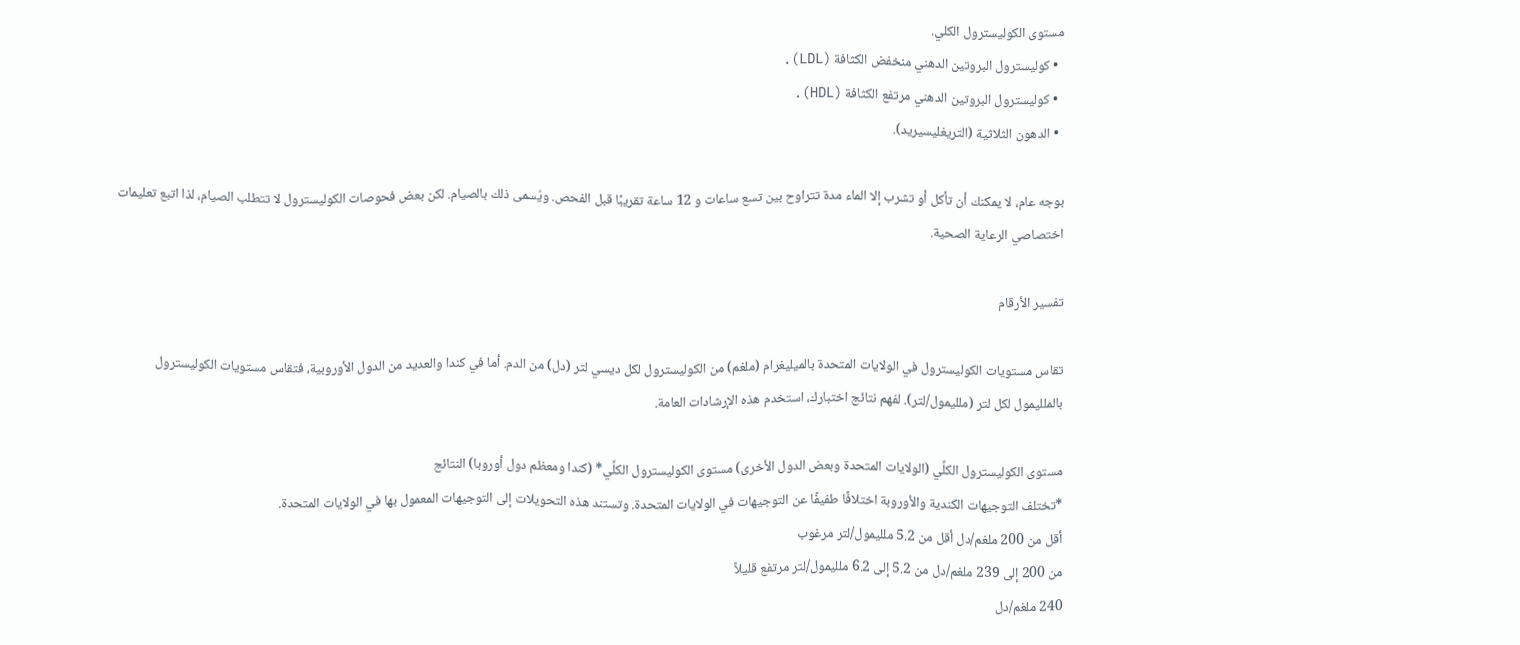مستوى الكوليسترول الكلي.
  • كوليسترول البروتين الدهني منخفض الكثافة (LDL).
  • كوليسترول البروتين الدهني مرتفع الكثافة (HDL).
  • الدهون الثلاثية (التريغليسيريد).

بوجه عام، لا يمكنك أن تأكل أو تشرب إلا الماء مدة تتراوح بين تسع ساعات و 12 ساعة تقريبًا قبل الفحص. ويُسمى ذلك بالصيام. لكن بعض فحوصات الكوليسترول لا تتطلب الصيام، لذا اتبع تعليمات اختصاصي الرعاية الصحية.

تفسير الأرقام

تقاس مستويات الكوليسترول في الولايات المتحدة بالميليغرام (ملغم) من الكوليسترول لكل ديسي لتر (دل) من الدم. أما في كندا والعديد من الدول الأوروبية، فتقاس مستويات الكوليسترول بالملليمول لكل لتر (ملليمول/لتر). لفهم نتائج اختبارك، استخدم هذه الإرشادات العامة.

مستوى الكوليسترول الكلِّي (الولايات المتحدة وبعض الدول الأخرى) مستوى الكوليسترول الكلِّي* (كندا ومعظم دول أوروبا) النتائج
*تختلف التوجيهات الكندية والأوروبة اختلافًا طفيفًا عن التوجيهات في الولايات المتحدة. وتستند هذه التحويلات إلى التوجيهات المعمول بها في الولايات المتحدة.
أقل من 200 ملغم/دل أقل من 5.2 ملليمول/لتر مرغوب
من 200 إلى 239 ملغم/دل من 5.2 إلى 6.2 ملليمول/لتر مرتفع قليلاً
240 ملغم/دل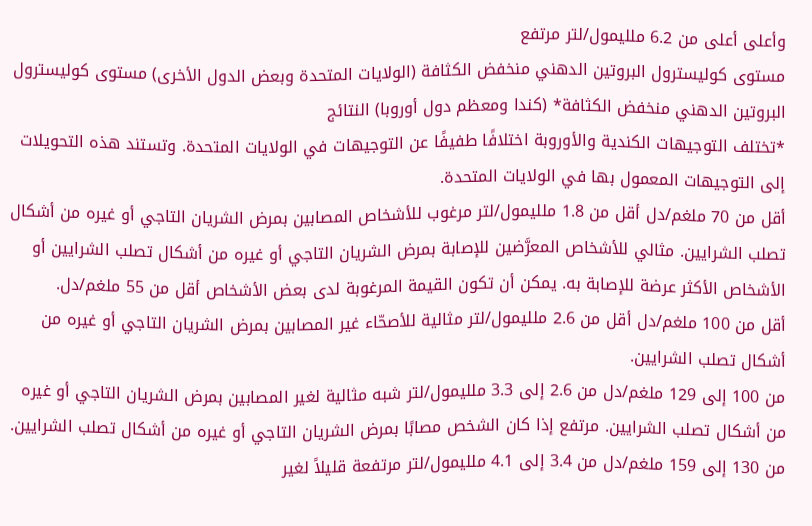وأعلى أعلى من 6.2 ملليمول/لتر مرتفع
مستوى كوليسترول البروتين الدهني منخفض الكثافة (الولايات المتحدة وبعض الدول الأخرى) مستوى كوليسترول البروتين الدهني منخفض الكثافة* (كندا ومعظم دول أوروبا) النتائج
*تختلف التوجيهات الكندية والأوروبة اختلافًا طفيفًا عن التوجيهات في الولايات المتحدة. وتستند هذه التحويلات إلى التوجيهات المعمول بها في الولايات المتحدة.
أقل من 70 ملغم/دل أقل من 1.8 ملليمول/لتر مرغوب للأشخاص المصابين بمرض الشريان التاجي أو غيره من أشكال تصلب الشرايين. مثالي للأشخاص المعرَّضين للإصابة بمرض الشريان التاجي أو غيره من أشكال تصلب الشرايين أو الأشخاص الأكثر عرضة للإصابة به. يمكن أن تكون القيمة المرغوبة لدى بعض الأشخاص أقل من 55 ملغم/دل.
أقل من 100 ملغم/دل أقل من 2.6 ملليمول/لتر مثالية للأصحّاء غير المصابين بمرض الشريان التاجي أو غيره من أشكال تصلب الشرايين.
من 100 إلى 129 ملغم/دل من 2.6 إلى 3.3 ملليمول/لتر شبه مثالية لغير المصابين بمرض الشريان التاجي أو غيره من أشكال تصلب الشرايين. مرتفع إذا كان الشخص مصابًا بمرض الشريان التاجي أو غيره من أشكال تصلب الشرايين.
من 130 إلى 159 ملغم/دل من 3.4 إلى 4.1 ملليمول/لتر مرتفعة قليلاً لغير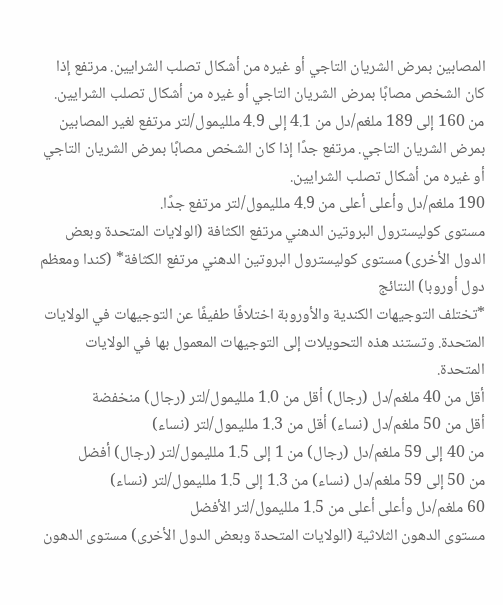المصابين بمرض الشريان التاجي أو غيره من أشكال تصلب الشرايين. مرتفع إذا كان الشخص مصابًا بمرض الشريان التاجي أو غيره من أشكال تصلب الشرايين.
من 160 إلى 189 ملغم/دل من 4.1 إلى 4.9 ملليمول/لتر مرتفع لغير المصابين بمرض الشريان التاجي. مرتفع جدًا إذا كان الشخص مصابًا بمرض الشريان التاجي أو غيره من أشكال تصلب الشرايين.
190 ملغم/دل وأعلى أعلى من 4.9 ملليمول/لتر مرتفع جدًا.
مستوى كوليسترول البروتين الدهني مرتفع الكثافة (الولايات المتحدة وبعض الدول الأخرى) مستوى كوليسترول البروتين الدهني مرتفع الكثافة* (كندا ومعظم دول أوروبا) النتائج
*تختلف التوجيهات الكندية والأوروبة اختلافًا طفيفًا عن التوجيهات في الولايات المتحدة. وتستند هذه التحويلات إلى التوجيهات المعمول بها في الولايات المتحدة.
أقل من 40 ملغم/دل (رجال) أقل من 1.0 ملليمول/لتر (رجال) منخفضة
أقل من 50 ملغم/دل (نساء) أقل من 1.3 ملليمول/لتر (نساء)
من 40 إلى 59 ملغم/دل (رجال) من 1 إلى 1.5 ملليمول/لتر (رجال) أفضل
من 50 إلى 59 ملغم/دل (نساء) من 1.3 إلى 1.5 ملليمول/لتر (نساء)
60 ملغم/دل وأعلى أعلى من 1.5 ملليمول/لتر الأفضل
مستوى الدهون الثلاثية (الولايات المتحدة وبعض الدول الأخرى) مستوى الدهون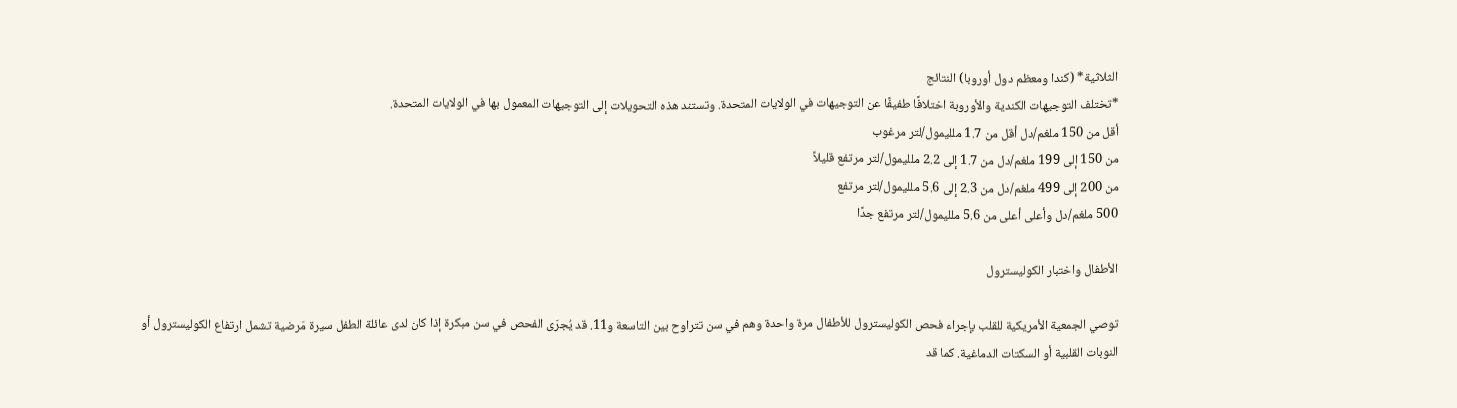الثلاثية* (كندا ومعظم دول أوروبا) النتائج
*تختلف التوجيهات الكندية والأوروبة اختلافًا طفيفًا عن التوجيهات في الولايات المتحدة. وتستند هذه التحويلات إلى التوجيهات المعمول بها في الولايات المتحدة.
أقل من 150 ملغم/دل أقل من 1.7 ملليمول/لتر مرغوب
من 150 إلى 199 ملغم/دل من 1.7 إلى 2.2 ملليمول/لتر مرتفع قليلاً
من 200 إلى 499 ملغم/دل من 2.3 إلى 5.6 ملليمول/لتر مرتفع
500 ملغم/دل وأعلى أعلى من 5.6 ملليمول/لتر مرتفع جدًا

الأطفال واختبار الكوليسترول

توصي الجمعية الأمريكية للقلب بإجراء فحص الكوليسترول للأطفال مرة واحدة وهم في سن تتراوح بين التاسعة و11. قد يُجرَى الفحص في سن مبكرة إذا كان لدى عائلة الطفل سيرة مَرضية تشمل ارتفاع الكوليسترول أو النوبات القلبية أو السكتات الدماغية. كما قد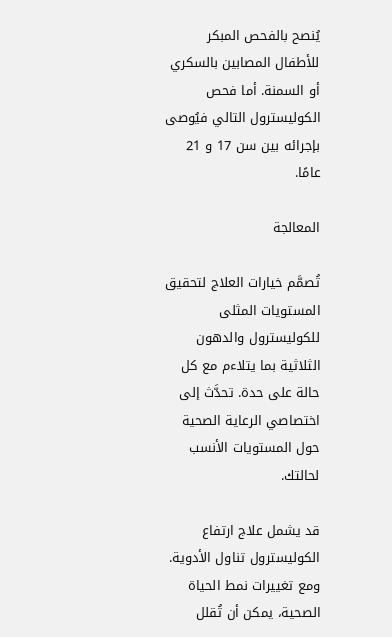يُنصح بالفحص المبكر للأطفال المصابين بالسكري أو السمنة. أما فحص الكوليسترول التالي فيُوصى بإجرائه بين سن 17 و 21 عامًا.

المعالجة

تُصمَّم خيارات العلاج لتحقيق المستويات المثلى للكوليسترول والدهون الثلاثية بما يتلاءم مع كل حالة على حدة. تحدَّث إلى اختصاصي الرعاية الصحية حول المستويات الأنسب لحالتك.

قد يشمل علاج ارتفاع الكوليسترول تناول الأدوية. ومع تغييرات نمط الحياة الصحية، يمكن أن تُقلل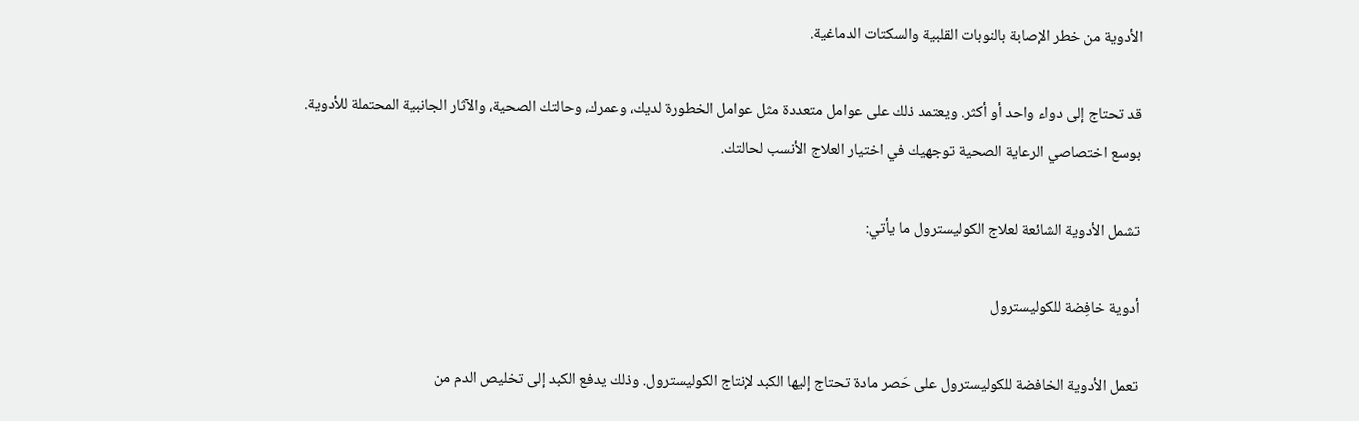الأدوية من خطر الإصابة بالنوبات القلبية والسكتات الدماغية.

قد تحتاج إلى دواء واحد أو أكثر. ويعتمد ذلك على عوامل متعددة مثل عوامل الخطورة لديك، وعمرك، وحالتك الصحية، والآثار الجانبية المحتملة للأدوية. بوسع اختصاصي الرعاية الصحية توجهيك في اختيار العلاج الأنسب لحالتك.

تشمل الأدوية الشائعة لعلاج الكوليسترول ما يأتي:

أدوية خافِضة للكوليسترول

تعمل الأدوية الخافضة للكوليسترول على حَصر مادة تحتاج إليها الكبد لإنتاج الكوليسترول. وذلك يدفع الكبد إلى تخليص الدم من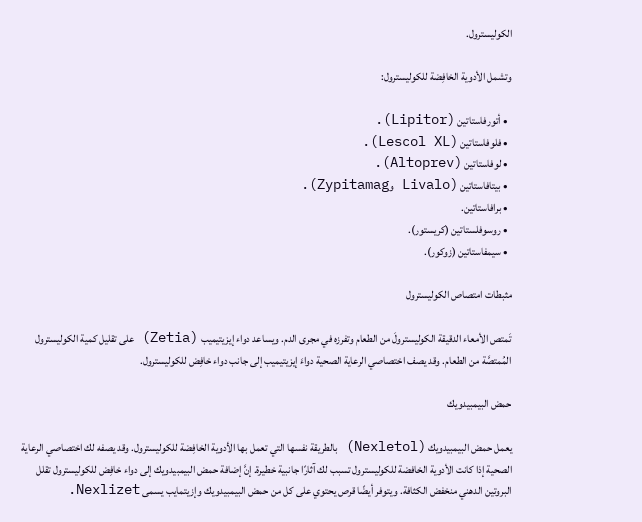الكوليسترول.

وتشمل الأدوية الخافِضة للكوليسترول:

  • أتورفاستاتين (Lipitor).
  • فلوفاستاتين (Lescol XL).
  • لوفاستاتين (Altoprev).
  • بيتافاستاتين (Livalo وZypitamag).
  • برافاستاتين.
  • روسوفلستاتين (كريستور).
  • سيمفاستاتين (زوكور).

مثبطات امتصاص الكوليسترول

تَمتص الأمعاء الدقيقة الكوليسترولَ من الطعام وتفرزه في مجرى الدم. ويساعد دواء إيزيتيميب (Zetia) على تقليل كمية الكوليسترول المُمتصَّة من الطعام. وقد يصف اختصاصي الرعاية الصحية دواءَ إيزيتيميب إلى جانب دواء خافِض للكوليسترول.

حمض البيمبيدويك

يعمل حمض البيمبيدويك (Nexletol) بالطريقة نفسها التي تعمل بها الأدوية الخافِضة للكوليسترول. وقد يصفه لك اختصاصي الرعاية الصحية إذا كانت الأدوية الخافضة للكوليسترول تسبب لك آثارًا جانبية خطيرة. إنَّ إضافة حمض البيمبيدويك إلى دواء خافِض للكوليسترول تقلل البروتين الدهني منخفض الكثافة. ويتوفر أيضًا قرص يحتوي على كل من حمض البيمبيدويك وإزيتمايب يسمى Nexlizet.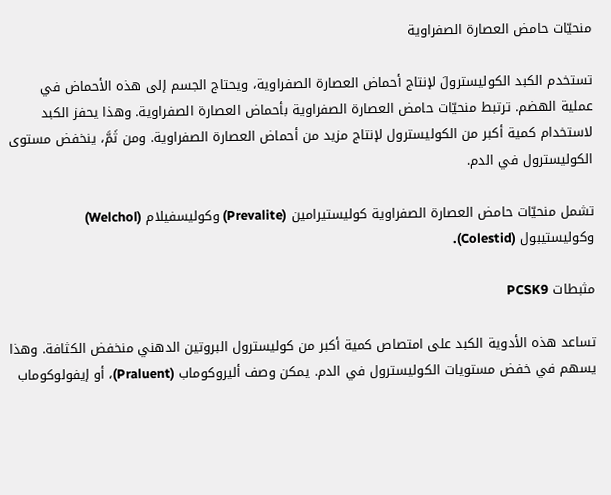منحيّات حامض العصارة الصفراوية

تستخدم الكبد الكوليسترولَ لإنتاج أحماض العصارة الصفراوية، ويحتاج الجسم إلى هذه الأحماض في عملية الهضم. ترتبط منحيّات حامض العصارة الصفراوية بأحماض العصارة الصفراوية. وهذا يحفز الكبد لاستخدام كمية أكبر من الكوليسترول لإنتاج مزيد من أحماض العصارة الصفراوية. ومن ثَمَّ، ينخفض مستوى الكوليسترول في الدم.

تشمل منحيّات حامض العصارة الصفراوية كوليستيرامين (Prevalite) وكوليسفيلام (Welchol) وكوليستيبول (Colestid).

مثبطات PCSK9

تساعد هذه الأدوية الكبد على امتصاص كمية أكبر من كوليسترول البروتين الدهني منخفض الكثافة. وهذا يسهم في خفض مستويات الكوليسترول في الدم. يمكن وصف أليروكوماب (Praluent)، أو إيفولوكوماب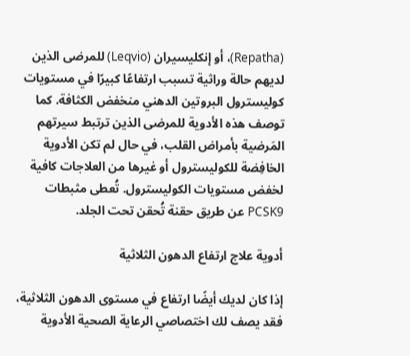(Repatha)، أو إنكليسيران (Leqvio) للمرضى الذين لديهم حالة وراثية تسبب ارتفاعًا كبيرًا في مستويات كوليسترول البروتين الدهني منخفض الكثافة. كما توصف هذه الأدوية للمرضى الذين ترتبط سيرتهم المَرضية بأمراض القلب، في حال لم تكن الأدوية الخافِضة للكوليسترول أو غيرها من العلاجات كافية لخفض مستويات الكوليسترول. تُعطى مثبطات PCSK9 عن طريق حقنة تُحقن تحت الجلد.

أدوية علاج ارتفاع الدهون الثلاثية

إذا كان لديك أيضًا ارتفاع في مستوى الدهون الثلاثية، فقد يصف لك اختصاصي الرعاية الصحية الأدوية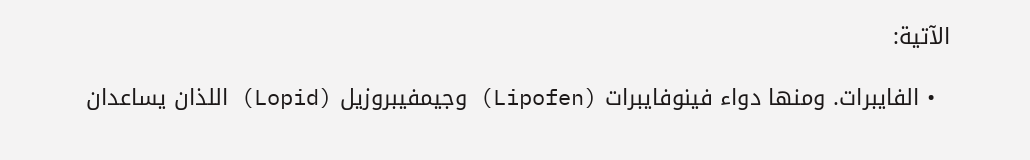الآتية:

  • الفايبرات. ومنها دواء فينوفايبرات (Lipofen) وجيمفيبروزيل (Lopid) اللذان يساعدان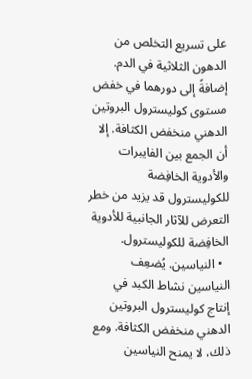على تسريع التخلص من الدهون الثلاثية في الدم. إضافةً إلى دورهما في خفض مستوى كوليسترول البروتين الدهني منخفض الكثافة. إلا أن الجمع بين الفايبرات والأدوية الخافِضة للكوليسترول قد يزيد من خطر التعرض للآثار الجانبية للأدوية الخافِضة للكوليسترول.
  • النياسين. يُضعِف النياسين نشاط الكبد في إنتاج كوليسترول البروتين الدهني منخفض الكثافة. ومع ذلك، لا يمنح النياسين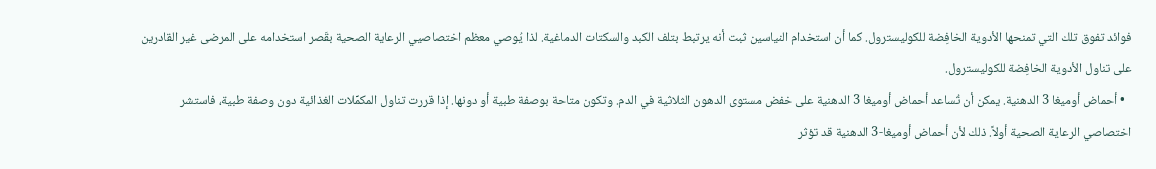فوائد تفوق تلك التي تمنحها الأدوية الخافِضة للكوليسترول. كما أن استخدام النياسين ثبت أنه يرتبط بتلف الكبد والسكتات الدماغية. لذا يُوصي معظم اختصاصيي الرعاية الصحية بقَصر استخدامه على المرضى غير القادرين على تناول الأدوية الخافِضة للكوليسترول.
  • أحماض أوميغا 3 الدهنية. يمكن أن تُساعد أحماض أوميغا 3 الدهنية على خفض مستوى الدهون الثلاثية في الدم. وتكون متاحة بوصفة طبية أو دونها. إذا قررت تناول المكمِّلات الغذائية دون وصفة طبية، فاستشر اختصاصي الرعاية الصحية أولاً. ذلك لأن أحماض أوميغا-3 الدهنية قد تؤثر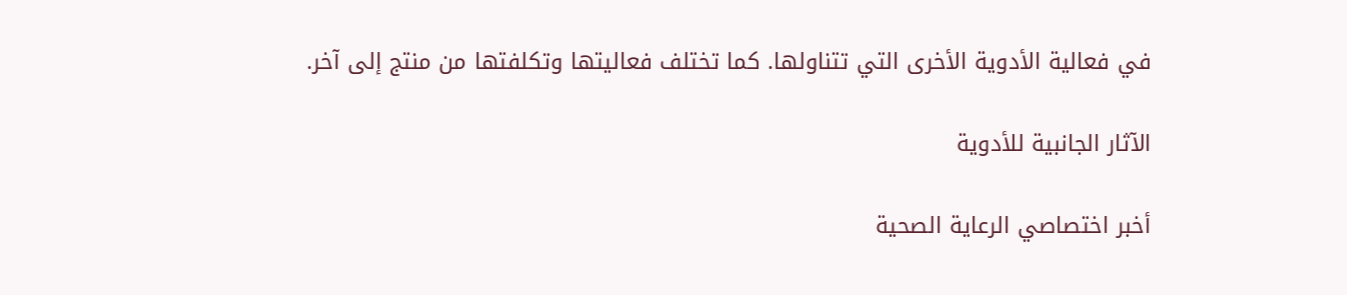في فعالية الأدوية الأخرى التي تتناولها. كما تختلف فعاليتها وتكلفتها من منتج إلى آخر.

الآثار الجانبية للأدوية

أخبر اختصاصي الرعاية الصحية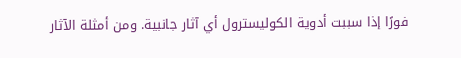فورًا إذا سببت أدوية الكوليسترول أي آثار جانبية. ومن أمثلة الآثار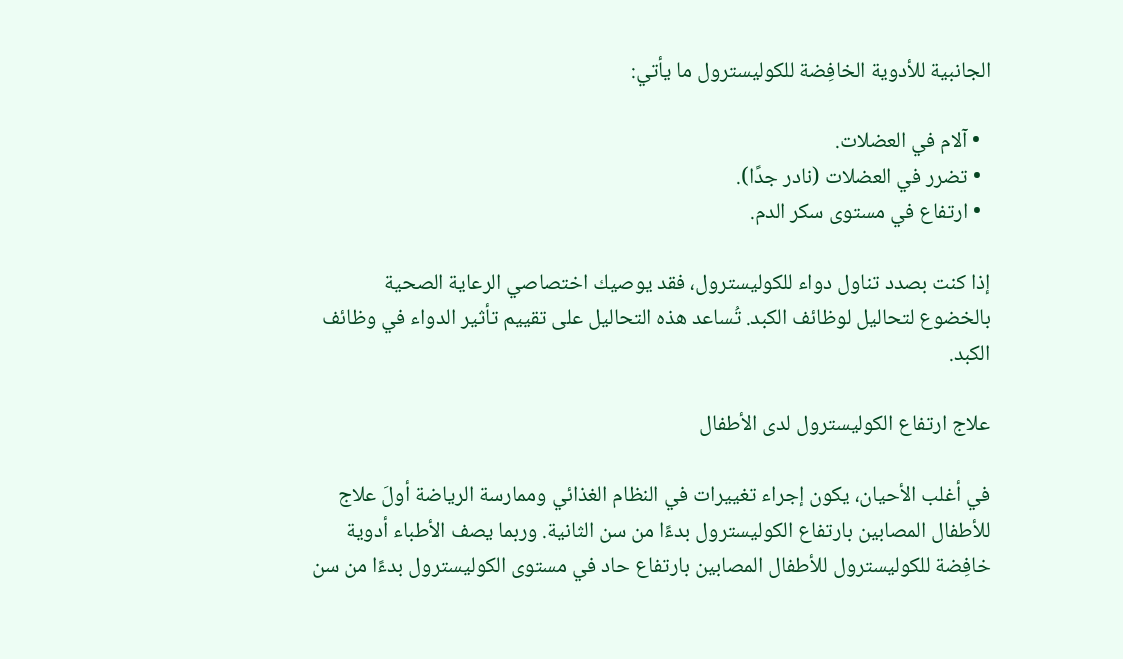الجانبية للأدوية الخافِضة للكوليسترول ما يأتي:

  • آلام في العضلات.
  • تضرر في العضلات (نادر جدًا).
  • ارتفاع في مستوى سكر الدم.

إذا كنت بصدد تناول دواء للكوليسترول، فقد يوصيك اختصاصي الرعاية الصحية بالخضوع لتحاليل لوظائف الكبد. تُساعد هذه التحاليل على تقييم تأثير الدواء في وظائف الكبد.

علاج ارتفاع الكوليسترول لدى الأطفال

في أغلب الأحيان، يكون إجراء تغييرات في النظام الغذائي وممارسة الرياضة أولَ علاج للأطفال المصابين بارتفاع الكوليسترول بدءًا من سن الثانية. وربما يصف الأطباء أدوية خافِضة للكوليسترول للأطفال المصابين بارتفاع حاد في مستوى الكوليسترول بدءًا من سن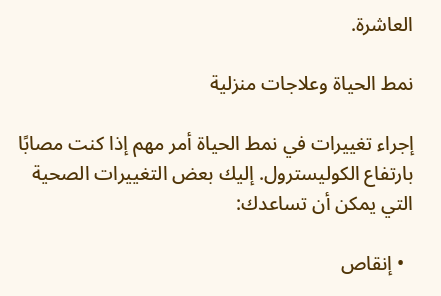العاشرة.

نمط الحياة وعلاجات منزلية

إجراء تغييرات في نمط الحياة أمر مهم إذا كنت مصابًا بارتفاع الكوليسترول. إليك بعض التغييرات الصحية التي يمكن أن تساعدك:

  • إنقاص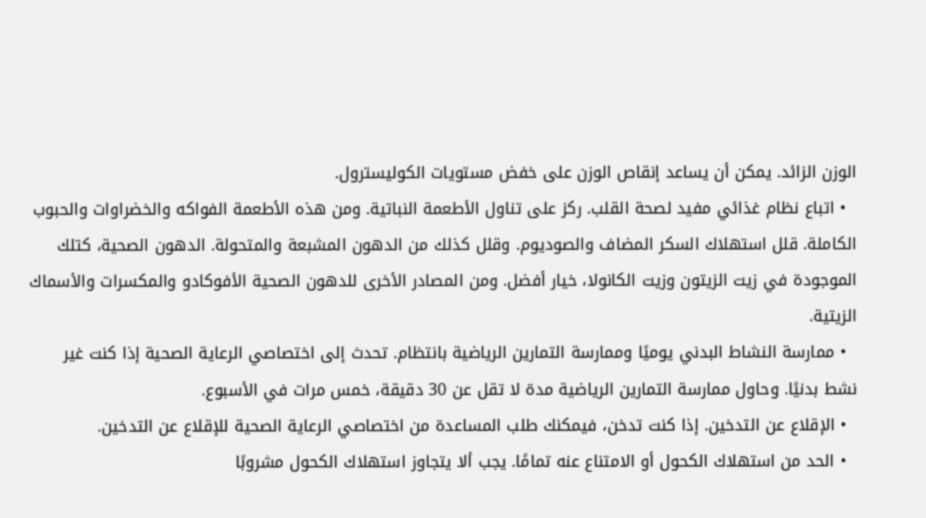الوزن الزائد. يمكن أن يساعد إنقاص الوزن على خفض مستويات الكوليسترول.
  • اتباع نظام غذائي مفيد لصحة القلب. ركز على تناول الأطعمة النباتية. ومن هذه الأطعمة الفواكه والخضراوات والحبوب الكاملة. قلل استهلاك السكر المضاف والصوديوم. وقلل كذلك من الدهون المشبعة والمتحولة. الدهون الصحية، كتلك الموجودة في زيت الزيتون وزيت الكانولا، خيار أفضل. ومن المصادر الأخرى للدهون الصحية الأفوكادو والمكسرات والأسماك الزيتية.
  • ممارسة النشاط البدني يوميًا وممارسة التمارين الرياضية بانتظام. تحدث إلى اختصاصي الرعاية الصحية إذا كنت غير نشط بدنيًا. وحاول ممارسة التمارين الرياضية مدة لا تقل عن 30 دقيقة، خمس مرات في الأسبوع.
  • الإقلاع عن التدخين. إذا كنت تدخن، فيمكنك طلب المساعدة من اختصاصي الرعاية الصحية للإقلاع عن التدخين.
  • الحد من استهلاك الكحول أو الامتناع عنه تمامًا. يجب ألا يتجاوز استهلاك الكحول مشروبًا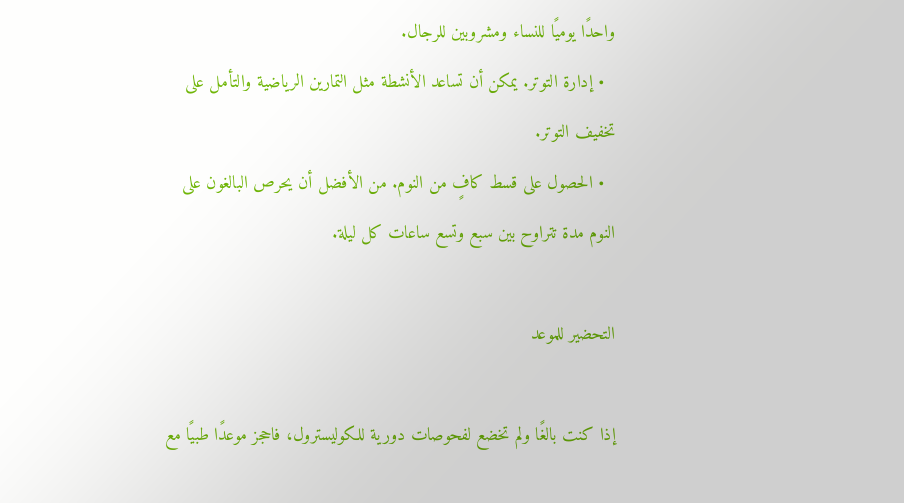واحدًا يوميًا للنساء ومشروبين للرجال.
  • إدارة التوتر. يمكن أن تساعد الأنشطة مثل التمارين الرياضية والتأمل على تخفيف التوتر.
  • الحصول على قسط كافٍ من النوم. من الأفضل أن يحرص البالغون على النوم مدة تتراوح بين سبع وتسع ساعات كل ليلة.

التحضير للموعد

إذا كنت بالغًا ولم تخضع لفحوصات دورية للكوليسترول، فاحجز موعدًا طبيًا مع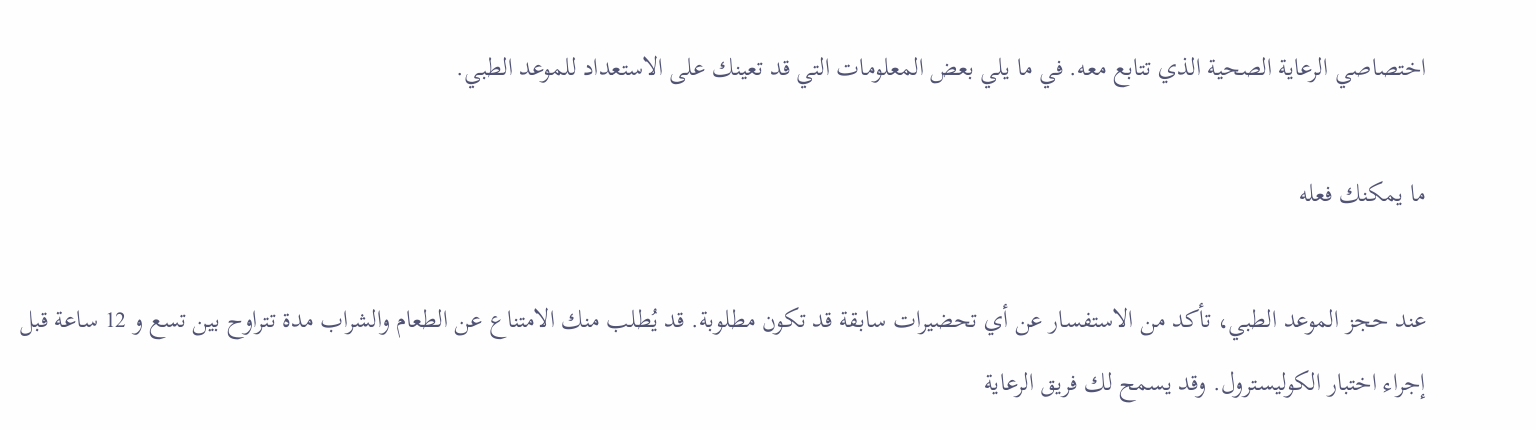اختصاصي الرعاية الصحية الذي تتابع معه. في ما يلي بعض المعلومات التي قد تعينك على الاستعداد للموعد الطبي.

ما يمكنك فعله

عند حجز الموعد الطبي، تأكد من الاستفسار عن أي تحضيرات سابقة قد تكون مطلوبة. قد يُطلب منك الامتناع عن الطعام والشراب مدة تتراوح بين تسع و 12 ساعة قبل إجراء اختبار الكوليسترول. وقد يسمح لك فريق الرعاية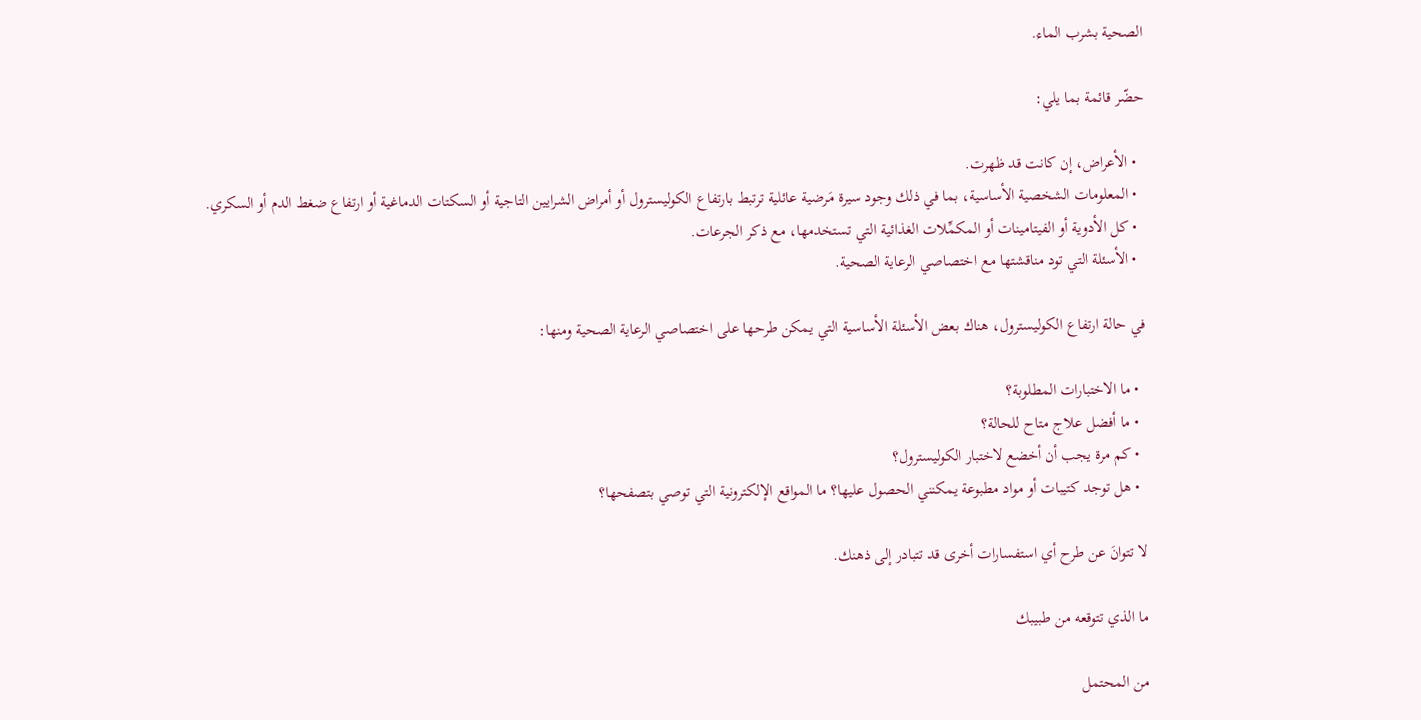الصحية بشرب الماء.

حضّر قائمة بما يلي:

  • الأعراض، إن كانت قد ظهرت.
  • المعلومات الشخصية الأساسية، بما في ذلك وجود سيرة مَرضية عائلية ترتبط بارتفاع الكوليسترول أو أمراض الشرايين التاجية أو السكتات الدماغية أو ارتفاع ضغط الدم أو السكري.
  • كل الأدوية أو الفيتامينات أو المكمِّلات الغذائية التي تستخدمها، مع ذكر الجرعات.
  • الأسئلة التي تود مناقشتها مع اختصاصي الرعاية الصحية.

في حالة ارتفاع الكوليسترول، هناك بعض الأسئلة الأساسية التي يمكن طرحها على اختصاصي الرعاية الصحية ومنها:

  • ما الاختبارات المطلوبة؟
  • ما أفضل علاج متاح للحالة؟
  • كم مرة يجب أن أخضع لاختبار الكوليسترول؟
  • هل توجد كتيبات أو مواد مطبوعة يمكنني الحصول عليها؟ ما المواقع الإلكترونية التي توصي بتصفحها؟

لا تتوانَ عن طرح أي استفسارات أخرى قد تتبادر إلى ذهنك.

ما الذي تتوقعه من طبيبك

من المحتمل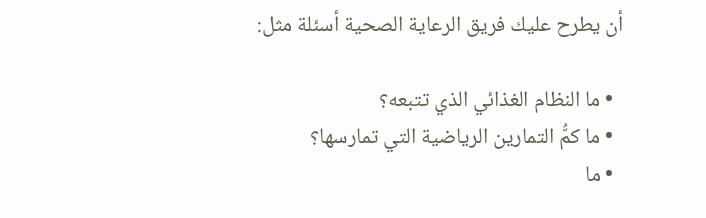أن يطرح عليك فريق الرعاية الصحية أسئلة مثل:

  • ما النظام الغذائي الذي تتبعه؟
  • ما كمُّ التمارين الرياضية التي تمارسها؟
  • ما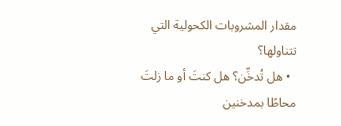مقدار المشروبات الكحولية التي تتناولها؟
  • هل تُدخِّن؟ هل كنتَ أو ما زلتَ محاطًا بمدخنين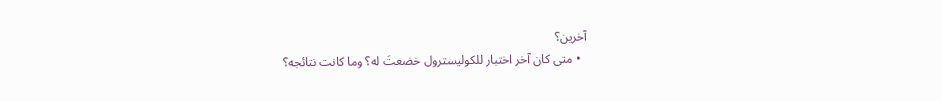آخرين؟
  • متى كان آخر اختبار للكوليسترول خضعتَ له؟ وما كانت نتائجه؟